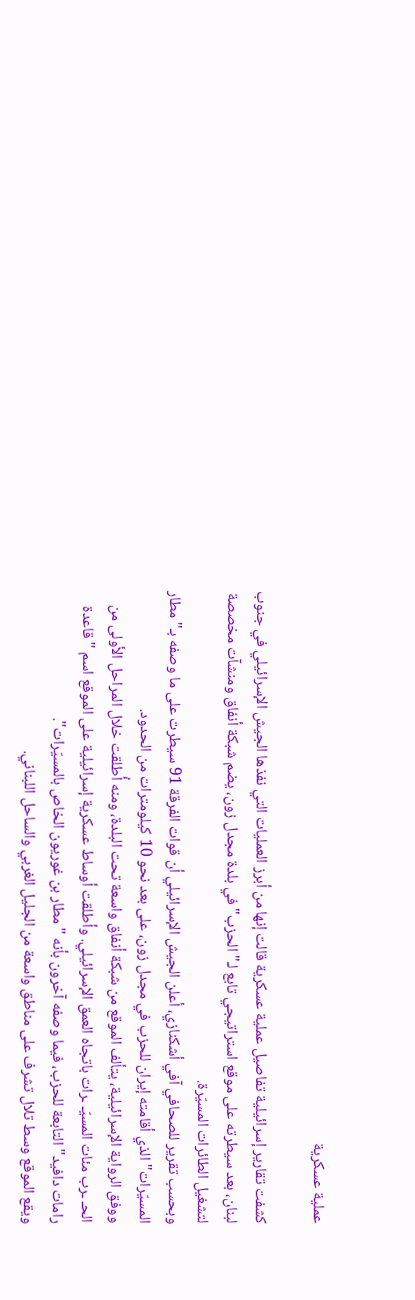عملية عسكرية

كشفت تقارير إسرائيلية تفاصيل عملية عسكرية قالت إنها من أبرز العمليات التي نفذها الجيش الإسرائيلي في جنوب لبنان، بعد سيطرته على موقع استراتيجي تابع لـ"الحزب" في بلدة مجدل زون، يضم شبكة أنفاق ومنشآت مخصصة لتشغيل الطائرات المسيّرة.
وبحسب تقرير للصحافي آفي أشكنازي، أعلن الجيش الإسرائيلي أن قوات الفرقة 91 سيطرت على ما وصفه بـ"مطار المسيّرات" الذي أقامته إيران للحزب في مجدل زون، على بعد نحو 10 كيلومترات من الحدود.
ووفق الرواية الإسرائيلية، يتألف الموقع من شبكة أنفاق واسعة تحت البلدة، ومنه أُطلقت خلال المراحل الأولى من الحـ ـرب مئات المسيّـ ـرات باتجاه العمق الإسرائيلي. وأطلقت أوساط عسكرية إسرائيلية على الموقع اسم "قاعدة رامات دافيد" التابعة للحزب، فيما وصفه آخرون بأنه "مطار بن غوريون الخاص بالمسيّرات".
ويقع الموقع وسط تلال تشرف على مناطق واسعة من الجليل الغربي والساحل اللبناني.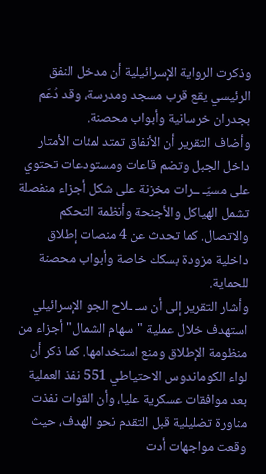وذكرت الرواية الإسرائيلية أن مدخل النفق الرئيسي يقع قرب مسجد ومدرسة، وقد دُعّم بجدران خرسانية وأبواب محصنة.
وأضاف التقرير أن الأنفاق تمتد لمئات الأمتار داخل الجبل وتضم قاعات ومستودعات تحتوي على مسيّـ ــرات مخزنة على شكل أجزاء منفصلة تشمل الهياكل والأجنحة وأنظمة التحكم والاتصال. كما تحدث عن 4 منصات إطلاق داخلية مزودة بسكك خاصة وأبواب محصنة للحماية.
وأشار التقرير إلى أن سـ ـلاح الجو الإسرائيلي استهدف خلال عملية "سهام الشمال" أجزاء من منظومة الإطلاق ومنع استخدامها. كما ذكر أن لواء الكوماندوس الاحتياطي 551 نفذ العملية بعد موافقات عسكرية عليا، وأن القوات نفذت مناورة تضليلية قبل التقدم نحو الهدف، حيث وقعت مواجهات أدت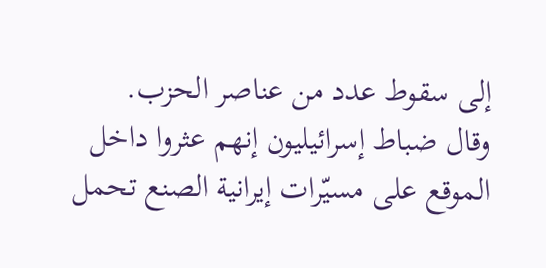إلى سقوط عدد من عناصر الحزب.
وقال ضباط إسرائيليون إنهم عثروا داخل الموقع على مسيّرات إيرانية الصنع تحمل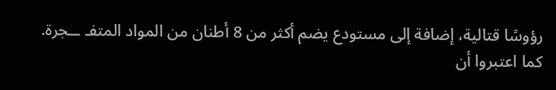رؤوسًا قتالية، إضافة إلى مستودع يضم أكثر من 8 أطنان من المواد المتفـ ــجرة. كما اعتبروا أن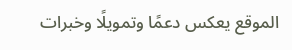الموقع يعكس دعمًا وتمويلًا وخبرات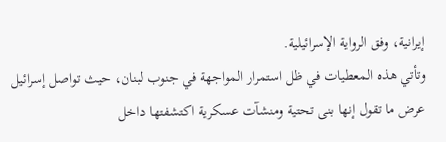إيرانية، وفق الرواية الإسرائيلية.
وتأتي هذه المعطيات في ظل استمرار المواجهة في جنوب لبنان، حيث تواصل إسرائيل عرض ما تقول إنها بنى تحتية ومنشآت عسكرية اكتشفتها داخل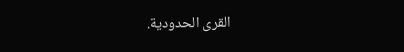القرى الحدودية.